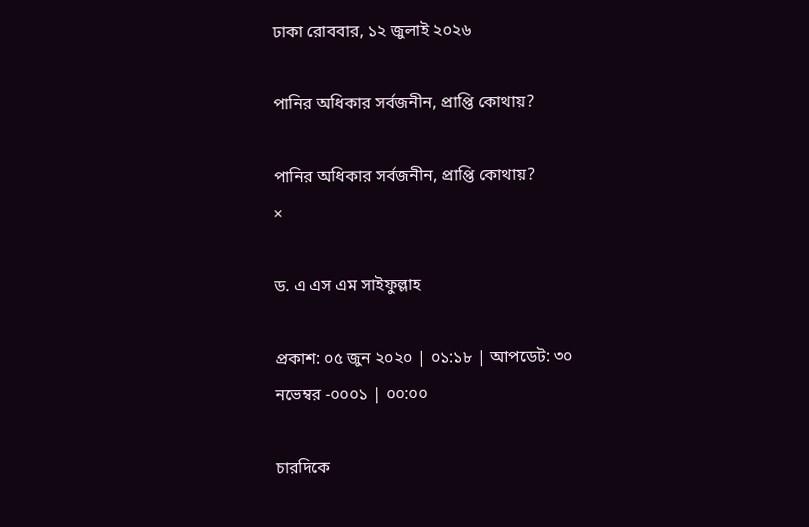ঢাকা রোববার, ১২ জুলাই ২০২৬

পানির অধিকার সর্বজনীন, প্রাপ্তি কোথায়?

পানির অধিকার সর্বজনীন, প্রাপ্তি কোথায়?
×

ড. এ এস এম সাইফুল্লাহ

প্রকাশ: ০৫ জুন ২০২০ | ০১:১৮ | আপডেট: ৩০ নভেম্বর -০০০১ | ০০:০০

চারদিকে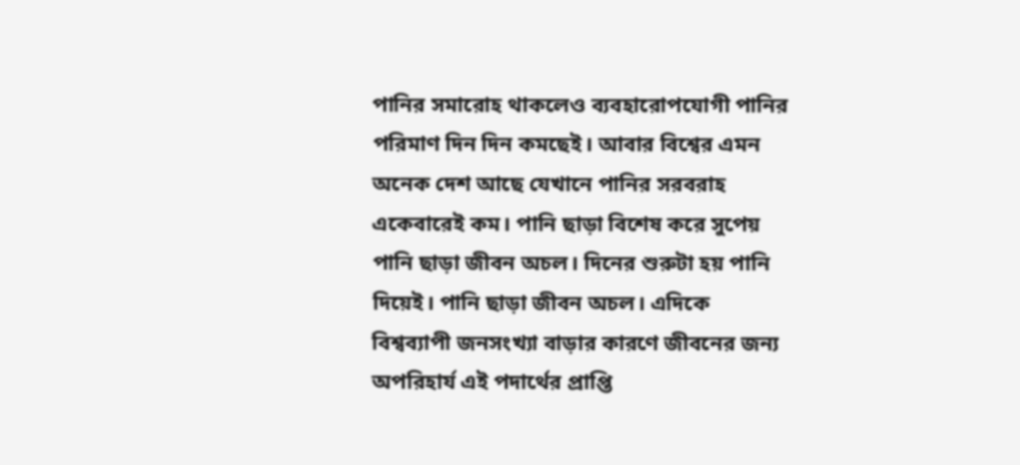পানির সমারোহ থাকলেও ব্যবহারোপযোগী পানির পরিমাণ দিন দিন কমছেই। আবার বিশ্বের এমন অনেক দেশ আছে যেখানে পানির সরবরাহ একেবারেই কম। পানি ছাড়া বিশেষ করে সুপেয় পানি ছাড়া জীবন অচল। দিনের শুরুটা হয় পানি দিয়েই। পানি ছাড়া জীবন অচল। এদিকে বিশ্বব্যাপী জনসংখ্যা বাড়ার কারণে জীবনের জন্য অপরিহার্য এই পদার্থের প্রাপ্তি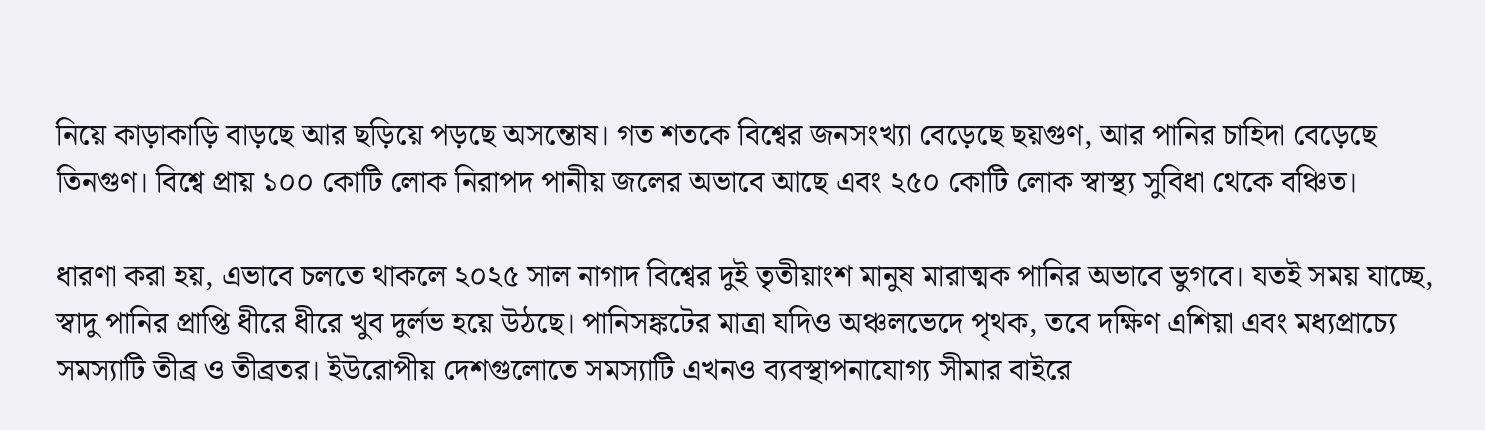নিয়ে কাড়াকাড়ি বাড়ছে আর ছড়িয়ে পড়ছে অসন্তোষ। গত শতকে বিশ্বের জনসংখ্যা বেড়েছে ছয়গুণ, আর পানির চাহিদা বেড়েছে তিনগুণ। বিশ্বে প্রায় ১০০ কোটি লোক নিরাপদ পানীয় জলের অভাবে আছে এবং ২৫০ কোটি লোক স্বাস্থ্য সুবিধা থেকে বঞ্চিত।

ধারণা করা হয়, এভাবে চলতে থাকলে ২০২৫ সাল নাগাদ বিশ্বের দুই তৃতীয়াংশ মানুষ মারাত্মক পানির অভাবে ভুগবে। যতই সময় যাচ্ছে, স্বাদু পানির প্রাপ্তি ধীরে ধীরে খুব দুর্লভ হয়ে উঠছে। পানিসঙ্কটের মাত্রা যদিও অঞ্চলভেদে পৃথক, তবে দক্ষিণ এশিয়া এবং মধ্যপ্রাচ্যে সমস্যাটি তীব্র ও তীব্রতর। ইউরোপীয় দেশগুলোতে সমস্যাটি এখনও ব্যবস্থাপনাযোগ্য সীমার বাইরে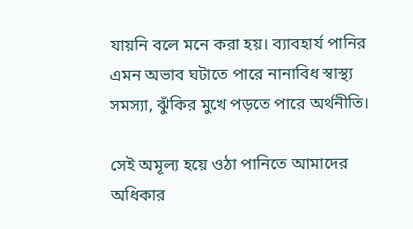যায়নি বলে মনে করা হয়। ব্যাবহার্য পানির এমন অভাব ঘটাতে পারে নানাবিধ স্বাস্থ্য সমস্যা, ঝুঁকির মুখে পড়তে পারে অর্থনীতি।

সেই অমূল্য হয়ে ওঠা পানিতে আমাদের অধিকার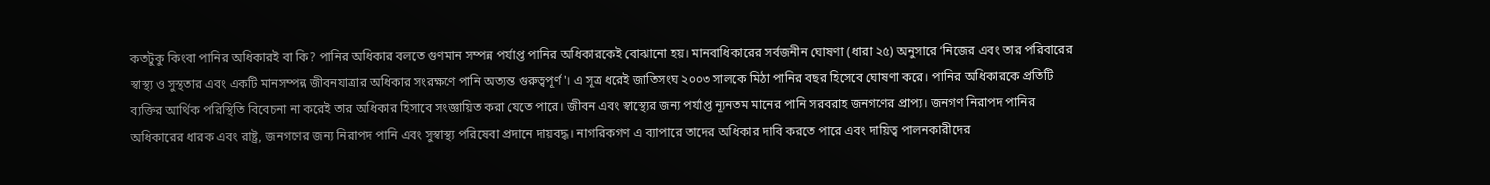কতটুকু কিংবা পানির অধিকারই বা কি? পানির অধিকার বলতে গুণমান সম্পন্ন পর্যাপ্ত পানির অধিকারকেই বোঝানো হয়। মানবাধিকারের সর্বজনীন ঘোষণা (ধারা ২৫) অনুসারে ‘নিজের এবং তার পরিবারের স্বাস্থ্য ও সুস্থতার এবং একটি মানসম্পন্ন জীবনযাত্রার অধিকার সংরক্ষণে পানি অত্যন্ত গুরুত্বপূর্ণ'। এ সূত্র ধরেই জাতিসংঘ ২০০৩ সালকে মিঠা পানির বছর হিসেবে ঘোষণা করে। পানির অধিকারকে প্রতিটি ব্যক্তির আর্থিক পরিস্থিতি বিবেচনা না করেই তার অধিকার হিসাবে সংজ্ঞায়িত করা যেতে পারে। জীবন এবং স্বাস্থ্যের জন্য পর্যাপ্ত ন্যূনতম মানের পানি সরবরাহ জনগণের প্রাপ্য। জনগণ নিরাপদ পানির অধিকারের ধারক এবং রাষ্ট্র, জনগণের জন্য নিরাপদ পানি এবং সুস্বাস্থ্য পরিষেবা প্রদানে দায়বদ্ধ। নাগরিকগণ এ ব্যাপারে তাদের অধিকার দাবি করতে পারে এবং দায়িত্ব পালনকারীদের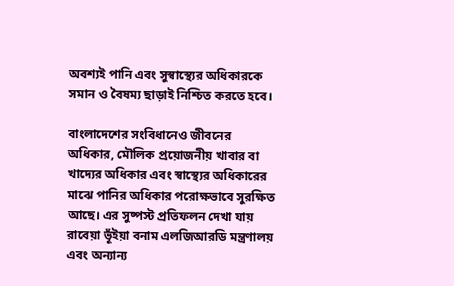অবশ্যই পানি এবং সুস্বাস্থ্যের অধিকারকে সমান ও বৈষম্য ছাড়াই নিশ্চিত করতে হবে।

বাংলাদেশের সংবিধানেও জীবনের অধিকার, মৌলিক প্রয়োজনীয় খাবার বা খাদ্যের অধিকার এবং স্বাস্থ্যের অধিকারের মাঝে পানির অধিকার পরোক্ষভাবে সুরক্ষিত আছে। এর সুষ্পস্ট প্রতিফলন দেখা যায় রাবেয়া ভূঁইয়া বনাম এলজিআরডি মন্ত্রণালয় এবং অন্যান্য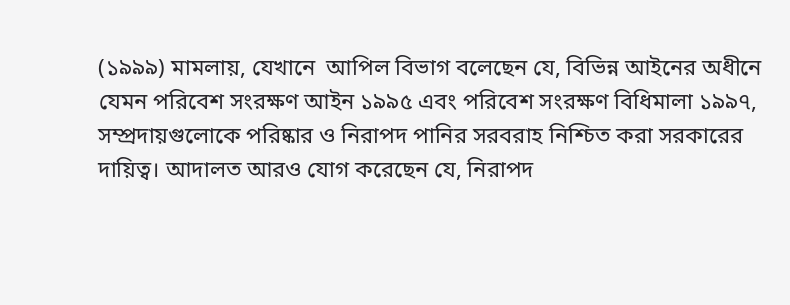(১৯৯৯) মামলায়, যেখানে  আপিল বিভাগ বলেছেন যে, বিভিন্ন আইনের অধীনে যেমন পরিবেশ সংরক্ষণ আইন ১৯৯৫ এবং পরিবেশ সংরক্ষণ বিধিমালা ১৯৯৭, সম্প্রদায়গুলোকে পরিষ্কার ও নিরাপদ পানির সরবরাহ নিশ্চিত করা সরকারের দায়িত্ব। আদালত আরও যোগ করেছেন যে, নিরাপদ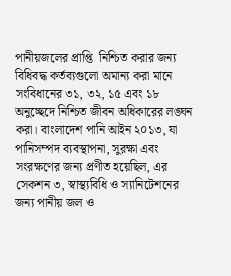পানীয়জলের প্রাপ্তি  নিশ্চিত করার জন্য বিধিবদ্ধ কর্তব্যগুলো অমান্য করা মানে সংবিধানের ৩১, ৩২, ১৫ এবং ১৮ অনুচ্ছেদে নিশ্চিত জীবন অধিকারের লঙ্ঘন করা। বাংলাদেশ পানি আইন ২০১৩, যা পানিসম্পদ ব্যবস্থাপনা, সুরক্ষা এবং সংরক্ষণের জন্য প্রণীত হয়েছিল, এর সেকশন ৩, স্বাস্থ্যবিধি ও স্যানিটেশনের জন্য পানীয় জল ও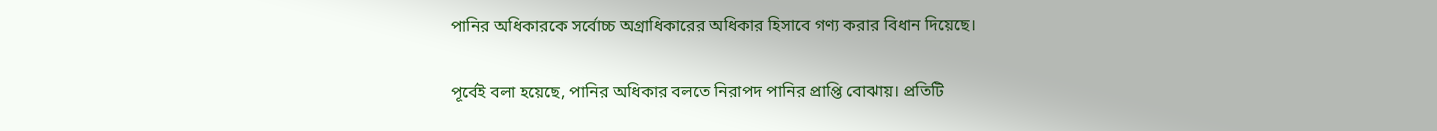পানির অধিকারকে সর্বোচ্চ অগ্রাধিকারের অধিকার হিসাবে গণ্য করার বিধান দিয়েছে।

পূর্বেই বলা হয়েছে, পানির অধিকার বলতে নিরাপদ পানির প্রাপ্তি বোঝায়। প্রতিটি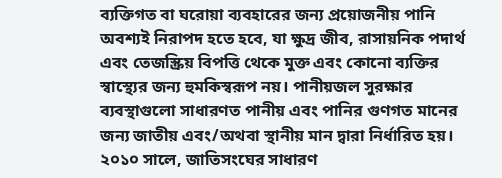ব্যক্তিগত বা ঘরোয়া ব্যবহারের জন্য প্রয়োজনীয় পানি অবশ্যই নিরাপদ হতে হবে, যা ক্ষুদ্র জীব, রাসায়নিক পদার্থ এবং তেজস্ক্রিয় বিপত্তি থেকে মুক্ত এবং কোনো ব্যক্তির স্বাস্থ্যের জন্য হুমকিস্বরূপ নয়। পানীয়জল সুরক্ষার ব্যবস্থাগুলো সাধারণত পানীয় এবং পানির গুণগত মানের জন্য জাতীয় এবং/অথবা স্থানীয় মান দ্বারা নির্ধারিত হয়। ২০১০ সালে, জাতিসংঘের সাধারণ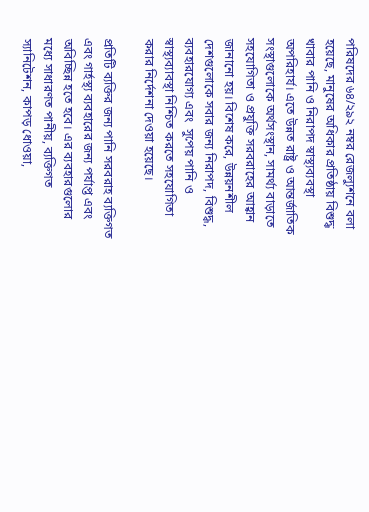পরিষদের ৬৪/২৯২ নম্বর রেজল্যুশনে বলা হয়েছে, মানুষের অধিকার প্রতিষ্ঠায় বিশুদ্ধ খাবার পানি ও নিরাপদ স্বাস্থ্যব্যবস্থা অপরিহার্য। এতে উন্নত রাষ্ট্র ও আন্তর্জাতিক সংস্থাগুলোকে অর্থসংস্থান, সামর্থ্য বাড়াতে সহযোগিতা ও প্রযুক্তি সরবরাহের আহ্বান জানানো হয়। বিশেষ করে, উন্নয়নশীল দেশগুলোকে সবার জন্য নিরাপদ, বিশুদ্ধ, ব্যবহারযোগ্য এবং  সুপেয় পানি ও স্বাস্থ্যব্যাবস্থা নিশ্চিত করতে সহযোগিতা করার নির্দেশনা দেওয়া হয়েছে।

প্রতিটি ব্যক্তির জন্য পানি সরবরাহ ব্যক্তিগত এবং গার্হস্থ্য ব্যবহারের জন্য পর্যাপ্ত এবং অবিচ্ছিন্ন হতে হবে। এর ব্যবহারগুলোর মধ্যে সাধারণত পানীয়, ব্যক্তিগত স্যানিটেশন, কাপড় ধোওয়া,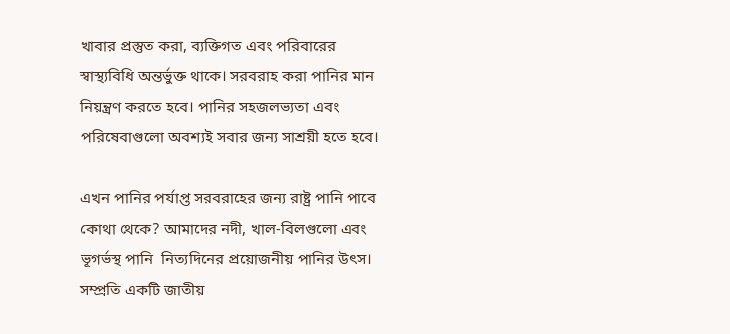খাবার প্রস্তুত করা, ব্যক্তিগত এবং পরিবারের স্বাস্থ্যবিধি অন্তর্ভুক্ত থাকে। সরবরাহ করা পানির মান নিয়ন্ত্রণ করতে হবে। পানির সহজলভ্যতা এবং পরিষেবাগুলো অবশ্যই সবার জন্য সাশ্রয়ী হতে হবে।

এখন পানির পর্যাপ্ত সরবরাহের জন্য রাষ্ট্র পানি পাবে কোথা থেকে? আমাদের নদী, খাল-বিলগুলো এবং ভূগর্ভস্থ পানি  নিত্যদিনের প্রয়োজনীয় পানির উৎস। সম্প্রতি একটি জাতীয়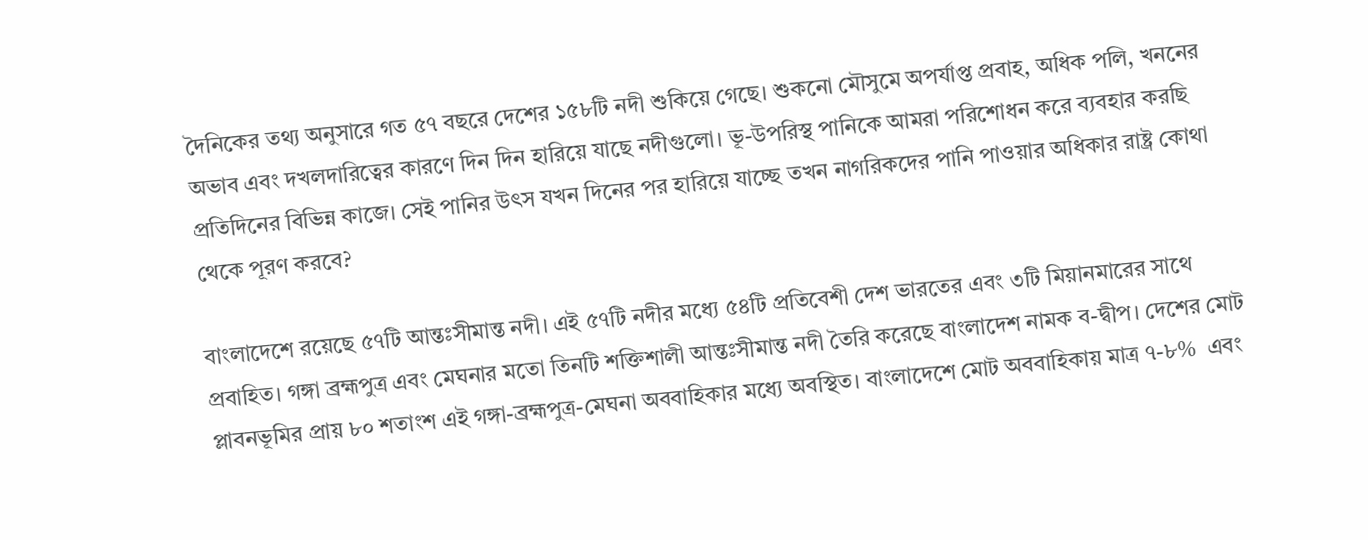দৈনিকের তথ্য অনুসারে গত ৫৭ বছরে দেশের ১৫৮টি নদী শুকিয়ে গেছে। শুকনো মৌসুমে অপর্যাপ্ত প্রবাহ, অধিক পলি, খননের অভাব এবং দখলদারিত্বের কারণে দিন দিন হারিয়ে যাছে নদীগুলো। ভূ-উপরিস্থ পানিকে আমরা পরিশোধন করে ব্যবহার করছি প্রতিদিনের বিভিন্ন কাজে। সেই পানির উৎস যখন দিনের পর হারিয়ে যাচ্ছে তখন নাগরিকদের পানি পাওয়ার অধিকার রাষ্ট্র কোথা থেকে পূরণ করবে?

বাংলাদেশে রয়েছে ৫৭টি আন্তঃসীমান্ত নদী। এই ৫৭টি নদীর মধ্যে ৫৪টি প্রতিবেশী দেশ ভারতের এবং ৩টি মিয়ানমারের সাথে প্রবাহিত। গঙ্গা ব্রহ্মপুত্র এবং মেঘনার মতো তিনটি শক্তিশালী আন্তঃসীমান্ত নদী তৈরি করেছে বাংলাদেশ নামক ব-দ্বীপ। দেশের মোট প্লাবনভূমির প্রায় ৮০ শতাংশ এই গঙ্গা-ব্রহ্মপুত্র-মেঘনা অববাহিকার মধ্যে অবস্থিত। বাংলাদেশে মোট অববাহিকায় মাত্র ৭-৮%  এবং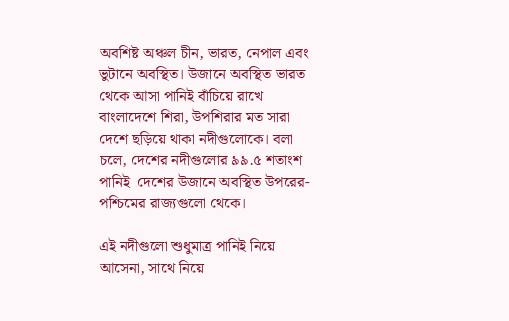অবশিষ্ট অঞ্চল চীন, ভারত, নেপাল এবং ভুটানে অবস্থিত। উজানে অবস্থিত ভারত থেকে আসা পানিই বাঁচিয়ে রাখে বাংলাদেশে শিরা, উপশিরার মত সারা দেশে ছড়িয়ে থাকা নদীগুলোকে। বলা চলে, দেশের নদীগুলোর ৯৯.৫ শতাংশ পানিই  দেশের উজানে অবস্থিত উপরের-পশ্চিমের রাজ্যগুলো থেকে।

এই নদীগুলো শুধুমাত্র পানিই নিয়ে আসেনা, সাথে নিয়ে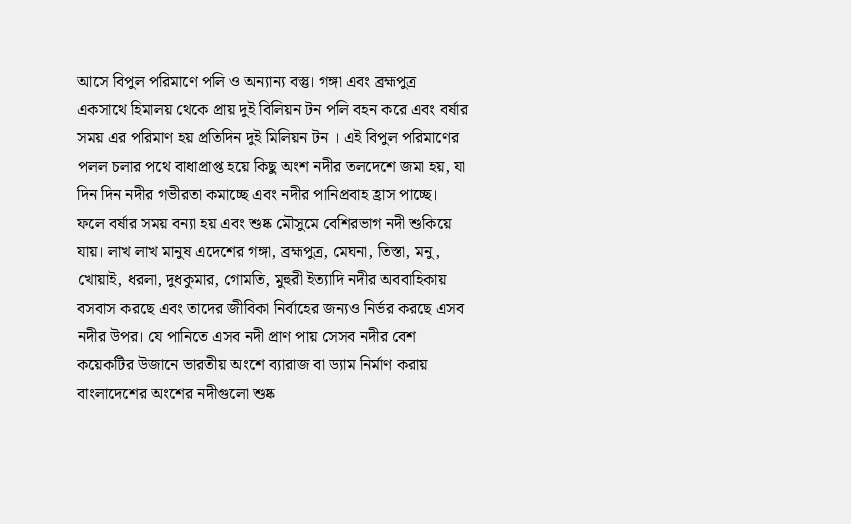আসে বিপুল পরিমাণে পলি ও অন্যান্য বস্তু। গঙ্গা এবং ব্রহ্মপুত্র একসাথে হিমালয় থেকে প্রায় দুই বিলিয়ন টন পলি বহন করে এবং বর্ষার সময় এর পরিমাণ হয় প্রতিদিন দুই মিলিয়ন টন । এই বিপুল পরিমাণের পলল চলার পথে বাধাপ্রাপ্ত হয়ে কিছু অংশ নদীর তলদেশে জমা হয়, যা দিন দিন নদীর গভীরতা কমাচ্ছে এবং নদীর পানিপ্রবাহ হ্রাস পাচ্ছে। ফলে বর্ষার সময় বন্যা হয় এবং শুষ্ক মৌসুমে বেশিরভাগ নদী শুকিয়ে যায়। লাখ লাখ মানুষ এদেশের গঙ্গা, ব্রহ্মপুত্র, মেঘনা, তিস্তা, মনু, খোয়াই, ধরলা, দুধকুমার, গোমতি, মুহুরী ইত্যাদি নদীর অববাহিকায় বসবাস করছে এবং তাদের জীবিকা নির্বাহের জন্যও নির্ভর করছে এসব নদীর উপর। যে পানিতে এসব নদী প্রাণ পায় সেসব নদীর বেশ কয়েকটির উজানে ভারতীয় অংশে ব্যারাজ বা ড্যাম নির্মাণ করায় বাংলাদেশের অংশের নদীগুলো শুষ্ক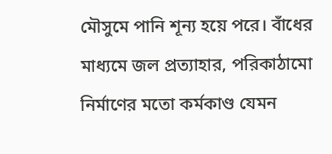মৌসুমে পানি শূন্য হয়ে পরে। বাঁধের মাধ্যমে জল প্রত্যাহার, পরিকাঠামো নির্মাণের মতো কর্মকাণ্ড যেমন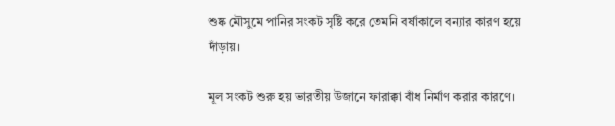শুষ্ক মৌসুমে পানির সংকট সৃষ্টি করে তেমনি বর্ষাকালে বন্যার কারণ হয়ে দাঁড়ায়।

মূল সংকট শুরু হয় ভারতীয় উজানে ফারাক্কা বাঁধ নির্মাণ করার কারণে।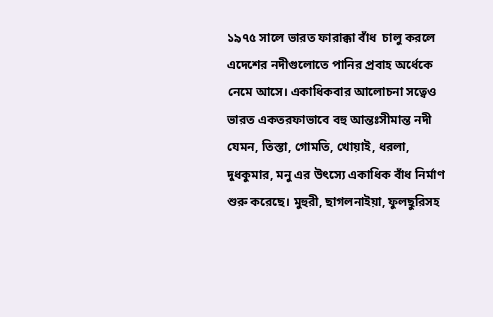১৯৭৫ সালে ভারত ফারাক্কা বাঁধ  চালু করলে এদেশের নদীগুলোতে পানির প্রবাহ অর্ধেকে নেমে আসে। একাধিকবার আলোচনা সত্বেও ভারত একতরফাভাবে বহু আন্তঃসীমান্ত নদী যেমন, তিস্তা, গোমতি, খোয়াই, ধরলা, দুধকুমার, মনু এর উৎস্যে একাধিক বাঁধ নির্মাণ শুরু করেছে। মুহুরী, ছাগলনাইয়া, ফুলছুরিসহ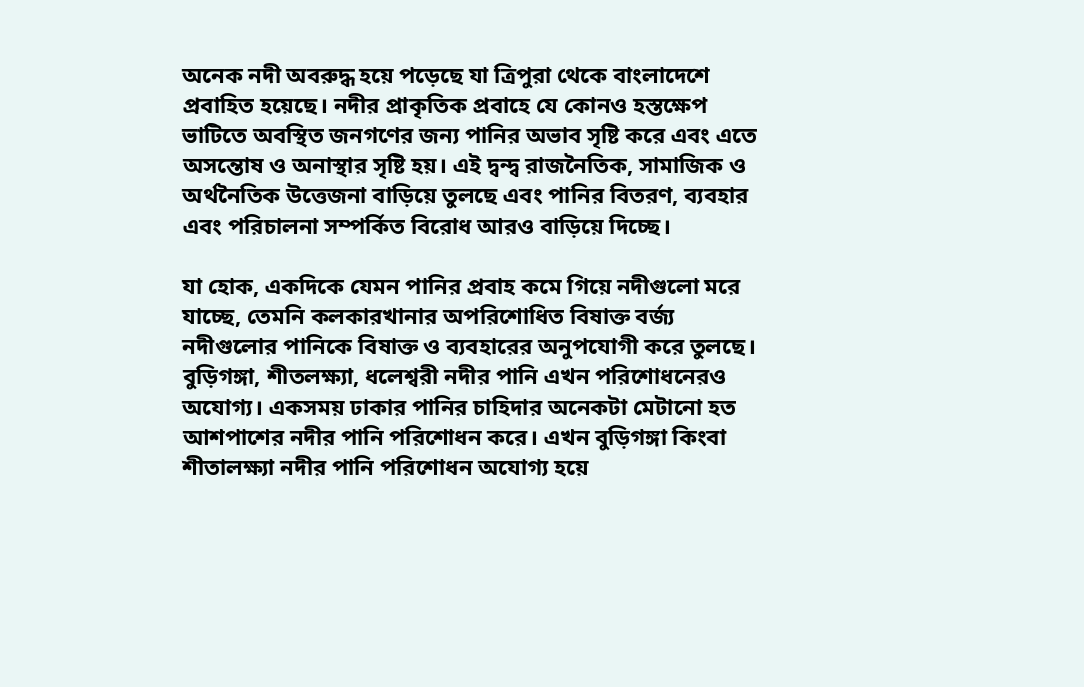অনেক নদী অবরুদ্ধ হয়ে পড়েছে যা ত্রিপুরা থেকে বাংলাদেশে প্রবাহিত হয়েছে। নদীর প্রাকৃতিক প্রবাহে যে কোনও হস্তক্ষেপ ভাটিতে অবস্থিত জনগণের জন্য পানির অভাব সৃষ্টি করে এবং এতে অসন্তোষ ও অনাস্থার সৃষ্টি হয়। এই দ্বন্দ্ব রাজনৈতিক, সামাজিক ও অর্থনৈতিক উত্তেজনা বাড়িয়ে তুলছে এবং পানির বিতরণ, ব্যবহার এবং পরিচালনা সম্পর্কিত বিরোধ আরও বাড়িয়ে দিচ্ছে।

যা হোক, একদিকে যেমন পানির প্রবাহ কমে গিয়ে নদীগুলো মরে যাচ্ছে, তেমনি কলকারখানার অপরিশোধিত বিষাক্ত বর্জ্য নদীগুলোর পানিকে বিষাক্ত ও ব্যবহারের অনুপযোগী করে তুলছে। বুড়িগঙ্গা, শীতলক্ষ্যা, ধলেশ্বরী নদীর পানি এখন পরিশোধনেরও অযোগ্য। একসময় ঢাকার পানির চাহিদার অনেকটা মেটানো হত আশপাশের নদীর পানি পরিশোধন করে। এখন বুড়িগঙ্গা কিংবা শীতালক্ষ্যা নদীর পানি পরিশোধন অযোগ্য হয়ে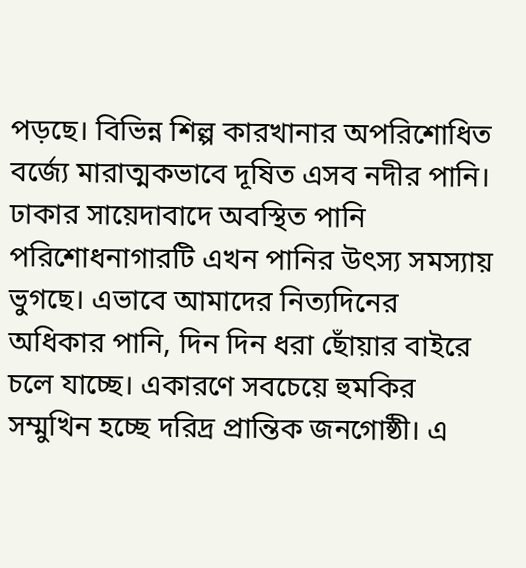পড়ছে। বিভিন্ন শিল্প কারখানার অপরিশোধিত  বর্জ্যে মারাত্মকভাবে দূষিত এসব নদীর পানি। ঢাকার সায়েদাবাদে অবস্থিত পানি পরিশোধনাগারটি এখন পানির উৎস্য সমস্যায় ভুগছে। এভাবে আমাদের নিত্যদিনের অধিকার পানি, দিন দিন ধরা ছোঁয়ার বাইরে চলে যাচ্ছে। একারণে সবচেয়ে হুমকির সম্মুখিন হচ্ছে দরিদ্র প্রান্তিক জনগোষ্ঠী। এ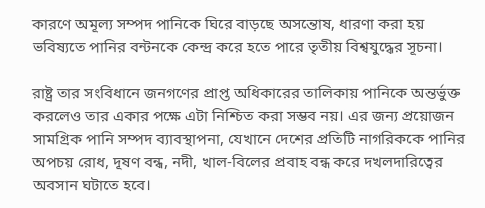কারণে অমূল্য সম্পদ পানিকে ঘিরে বাড়ছে অসন্তোষ, ধারণা করা হয় ভবিষ্যতে পানির বন্টনকে কেন্দ্র করে হতে পারে তৃতীয় বিশ্বযুদ্ধের সূচনা।

রাষ্ট্র তার সংবিধানে জনগণের প্রাপ্ত অধিকারের তালিকায় পানিকে অন্তর্ভুক্ত করলেও তার একার পক্ষে এটা নিশ্চিত করা সম্ভব নয়। এর জন্য প্রয়োজন সামগ্রিক পানি সম্পদ ব্যাবস্থাপনা, যেখানে দেশের প্রতিটি নাগরিককে পানির অপচয় রোধ, দূষণ বন্ধ, নদী, খাল-বিলের প্রবাহ বন্ধ করে দখলদারিত্বের অবসান ঘটাতে হবে।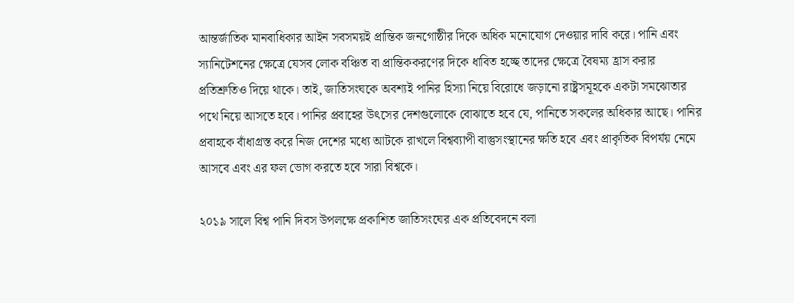আন্তর্জাতিক মানবাধিকার আইন সবসময়ই প্রান্তিক জনগোষ্ঠীর দিকে অধিক মনোযোগ দেওয়ার দাবি করে। পানি এবং স্যানিটেশনের ক্ষেত্রে যেসব লোক বঞ্চিত বা প্রান্তিককরণের দিকে ধাবিত হচ্ছে তাদের ক্ষেত্রে বৈষম্য হ্রাস করার প্রতিশ্রুতিও দিয়ে থাকে। তাই, জাতিসংঘকে অবশ্যই পানির হিস্যা নিয়ে বিরোধে জড়ানো রাষ্ট্রসমূহকে একটা সমঝোতার পথে নিয়ে আসতে হবে। পানির প্রবাহের উৎসের দেশগুলোকে বোঝাতে হবে যে, পানিতে সকলের অধিকার আছে। পানির প্রবাহকে বাঁধাগ্রস্ত করে নিজ দেশের মধ্যে আটকে রাখলে বিশ্বব্যাপী বাস্তুসংস্থানের ক্ষতি হবে এবং প্রাকৃতিক বিপর্যয় নেমে আসবে এবং এর ফল ভোগ করতে হবে সারা বিশ্বকে।

২০১৯ সালে বিশ্ব পানি দিবস উপলক্ষে প্রকাশিত জাতিসংঘের এক প্রতিবেদনে বলা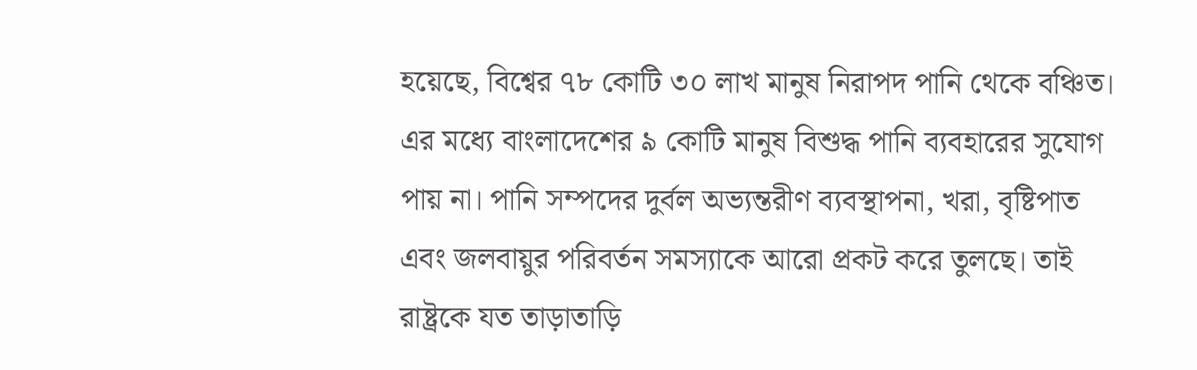হয়েছে, বিশ্বের ৭৮ কোটি ৩০ লাখ মানুষ নিরাপদ পানি থেকে বঞ্চিত। এর মধ্যে বাংলাদেশের ৯ কোটি মানুষ বিশুদ্ধ পানি ব্যবহারের সুযোগ পায় না। পানি সম্পদের দুর্বল অভ্যন্তরীণ ব্যবস্থাপনা, খরা, বৃষ্টিপাত এবং জলবায়ুর পরিবর্তন সমস্যাকে আরো প্রকট করে তুলছে। তাই রাষ্ট্রকে যত তাড়াতাড়ি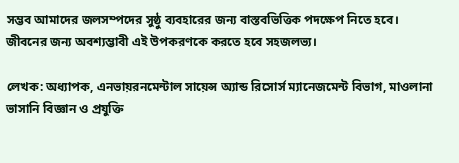সম্ভব আমাদের জলসম্পদের সুষ্ঠু ব্যবহারের জন্য বাস্তবভিত্তিক পদক্ষেপ নিতে হবে। জীবনের জন্য অবশ্যম্ভাবী এই উপকরণকে করতে হবে সহজলভ্য।

লেখক: অধ্যাপক, এনভায়রনমেন্টাল সায়েন্স অ্যান্ড রিসোর্স ম্যানেজমেন্ট বিভাগ, মাওলানা ভাসানি বিজ্ঞান ও প্রযুক্তি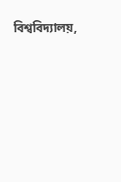বিশ্ববিদ্যালয়,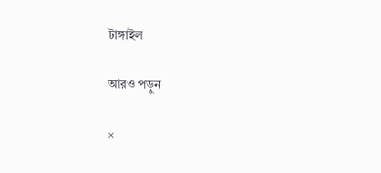টাঙ্গাইল

আরও পড়ুন

×